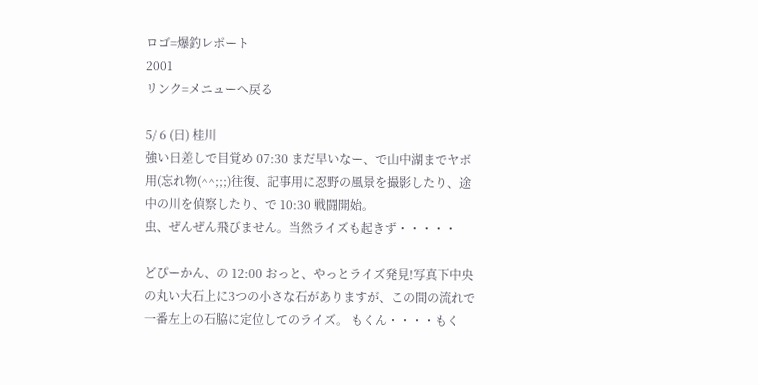ロゴ=爆釣レポート
2001
リンク=メニューへ戻る

5/ 6 (日) 桂川
強い日差しで目覚め 07:30 まだ早いなー、で山中湖までヤボ用(忘れ物(^^;;;)往復、記事用に忍野の風景を撮影したり、途中の川を偵察したり、で 10:30 戦闘開始。
虫、ぜんぜん飛びません。当然ライズも起きず・・・・・

どぴーかん、の 12:00 おっと、やっとライズ発見!写真下中央の丸い大石上に3つの小さな石がありますが、この間の流れで一番左上の石脇に定位してのライズ。 もくん・・・・もく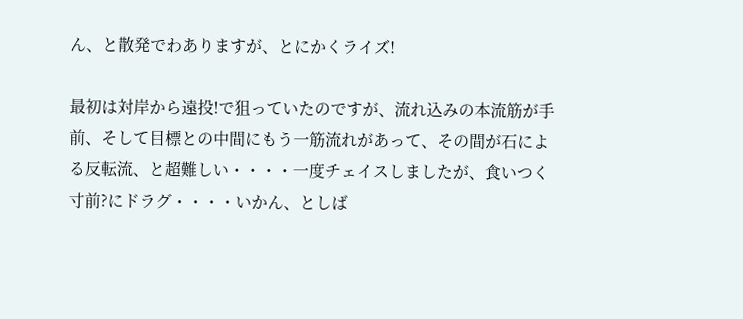ん、と散発でわありますが、とにかくライズ!

最初は対岸から遠投!で狙っていたのですが、流れ込みの本流筋が手前、そして目標との中間にもう一筋流れがあって、その間が石による反転流、と超難しい・・・・一度チェイスしましたが、食いつく寸前?にドラグ・・・・いかん、としば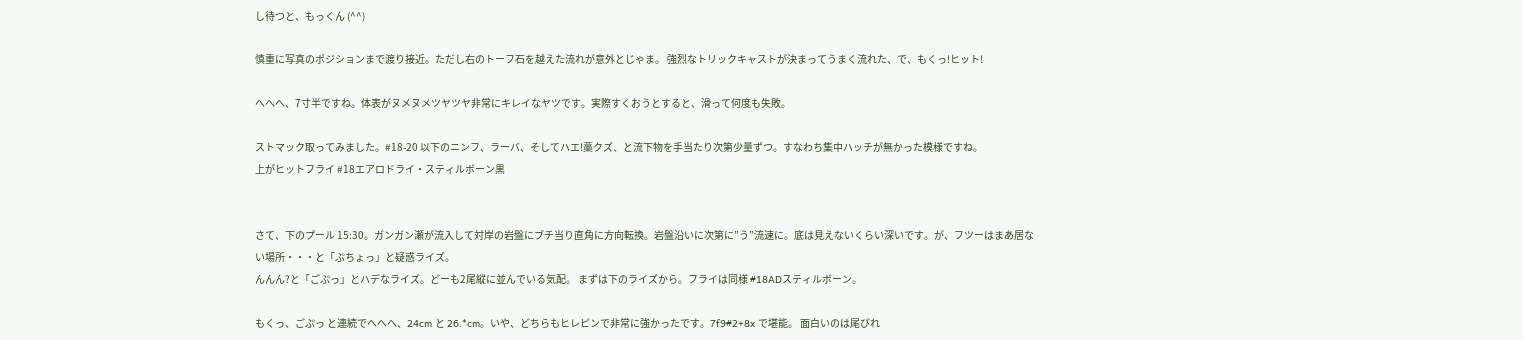し待つと、もっくん (^^)

慎重に写真のポジションまで渡り接近。ただし右のトーフ石を越えた流れが意外とじゃま。 強烈なトリックキャストが決まってうまく流れた、で、もくっ!ヒット!

へへへ、7寸半ですね。体表がヌメヌメツヤツヤ非常にキレイなヤツです。実際すくおうとすると、滑って何度も失敗。

ストマック取ってみました。#18-20 以下のニンフ、ラーバ、そしてハエ!藁クズ、と流下物を手当たり次第少量ずつ。すなわち集中ハッチが無かった模様ですね。
上がヒットフライ #18エアロドライ・スティルボーン黒


さて、下のプール 15:30。ガンガン瀬が流入して対岸の岩盤にブチ当り直角に方向転換。岩盤沿いに次第に”う”流速に。底は見えないくらい深いです。が、フツーはまあ居ない場所・・・と「ぷちょっ」と疑惑ライズ。
んんん?と「ごぷっ」とハデなライズ。どーも2尾縦に並んでいる気配。 まずは下のライズから。フライは同様 #18ADスティルボーン。

もくっ、ごぷっ と連続でへへへ、24cm と 26.*cm。いや、どちらもヒレピンで非常に強かったです。7f9#2+8x で堪能。 面白いのは尾びれ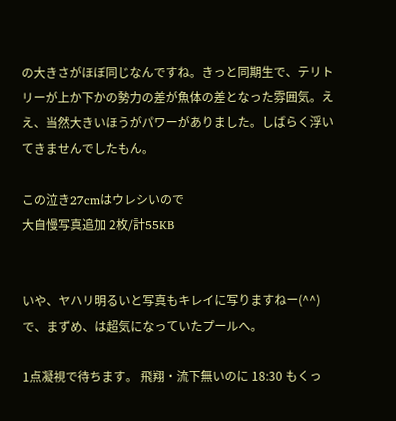の大きさがほぼ同じなんですね。きっと同期生で、テリトリーが上か下かの勢力の差が魚体の差となった雰囲気。ええ、当然大きいほうがパワーがありました。しばらく浮いてきませんでしたもん。

この泣き27cmはウレシいので
大自慢写真追加 2枚/計55KB


いや、ヤハリ明るいと写真もキレイに写りますねー(^^)
で、まずめ、は超気になっていたプールへ。

1点凝視で待ちます。 飛翔・流下無いのに 18:30 もくっ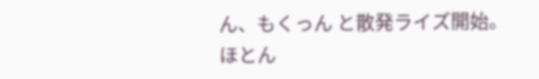ん、もくっん と散発ライズ開始。
ほとん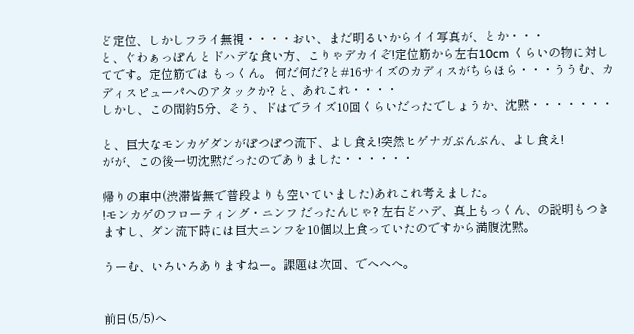ど定位、しかしフライ無視・・・・おい、まだ明るいからイイ写真が、とか・・・
と、ぐわぁっぽん とドハデな食い方、こりゃデカイぞ!定位筋から左右10cm くらいの物に対してです。定位筋では もっくん。 何だ何だ?と#16サイズのカディスがちらほら・・・ううむ、カディスピューパへのアタックか? と、あれこれ・・・・
しかし、この間約5分、そう、ドはでライズ10回くらいだったでしょうか、沈黙・・・・・・・

と、巨大なモンカゲダンがぽつぽつ流下、よし食え!突然ヒゲナガぶんぶん、よし食え!
がが、この後一切沈黙だったのでありました・・・・・・

帰りの車中(渋滞皆無で普段よりも空いていました)あれこれ考えました。
!モンカゲのフローティング・ニンフ だったんじゃ? 左右どハデ、真上もっくん、の説明もつきますし、ダン流下時には巨大ニンフを10個以上食っていたのですから満腹沈黙。

うーむ、いろいろありますねー。課題は次回、でへへへ。


前日(5/5)へ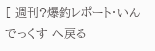[ 週刊?爆釣レポート・いんでっくす へ戻る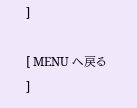]

[ MENU へ戻る ]